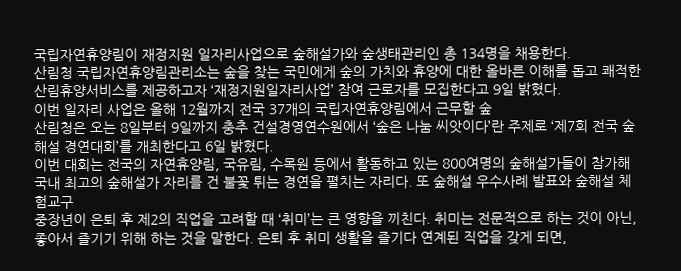국립자연휴양림이 재정지원 일자리사업으로 숲해설가와 숲생태관리인 총 134명을 채용한다.
산림청 국립자연휴양림관리소는 숲을 찾는 국민에게 숲의 가치와 휴양에 대한 올바른 이해를 돕고 쾌적한 산림휴양서비스를 제공하고자 ‘재정지원일자리사업’ 참여 근로자를 모집한다고 9일 밝혔다.
이번 일자리 사업은 올해 12월까지 전국 37개의 국립자연휴양림에서 근무할 숲
산림청은 오는 8일부터 9일까지 충추 건설경영연수원에서 ‘숲은 나눔 씨앗이다’란 주제로 ‘제7회 전국 숲해설 경연대회’를 개최한다고 6일 밝혔다.
이번 대회는 전국의 자연휴양림, 국유림, 수목원 등에서 활동하고 있는 800여명의 숲해설가들이 참가해 국내 최고의 숲해설가 자리를 건 불꽃 튀는 경연을 펼치는 자리다. 또 숲해설 우수사례 발표와 숲해설 체험교구
중장년이 은퇴 후 제2의 직업을 고려할 때 ‘취미’는 큰 영향을 끼친다. 취미는 전문적으로 하는 것이 아닌, 좋아서 즐기기 위해 하는 것을 말한다. 은퇴 후 취미 생활을 즐기다 연계된 직업을 갖게 되면,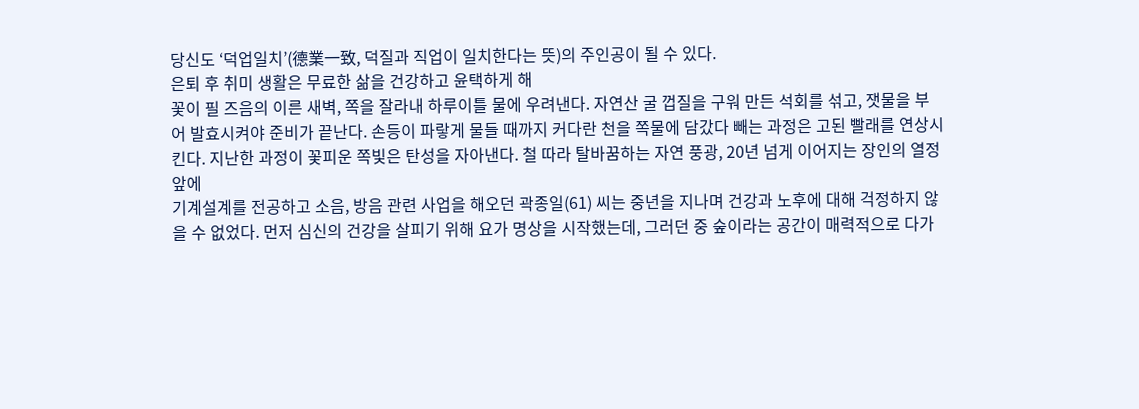당신도 ‘덕업일치’(德業一致, 덕질과 직업이 일치한다는 뜻)의 주인공이 될 수 있다.
은퇴 후 취미 생활은 무료한 삶을 건강하고 윤택하게 해
꽃이 필 즈음의 이른 새벽, 쪽을 잘라내 하루이틀 물에 우려낸다. 자연산 굴 껍질을 구워 만든 석회를 섞고, 잿물을 부어 발효시켜야 준비가 끝난다. 손등이 파랗게 물들 때까지 커다란 천을 쪽물에 담갔다 빼는 과정은 고된 빨래를 연상시킨다. 지난한 과정이 꽃피운 쪽빛은 탄성을 자아낸다. 철 따라 탈바꿈하는 자연 풍광, 20년 넘게 이어지는 장인의 열정 앞에
기계설계를 전공하고 소음, 방음 관련 사업을 해오던 곽종일(61) 씨는 중년을 지나며 건강과 노후에 대해 걱정하지 않을 수 없었다. 먼저 심신의 건강을 살피기 위해 요가 명상을 시작했는데, 그러던 중 숲이라는 공간이 매력적으로 다가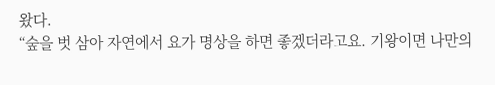왔다.
“숲을 벗 삼아 자연에서 요가 명상을 하면 좋겠더라고요. 기왕이면 나만의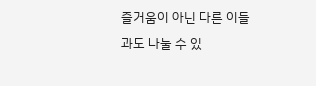즐거움이 아닌 다른 이들과도 나눌 수 있